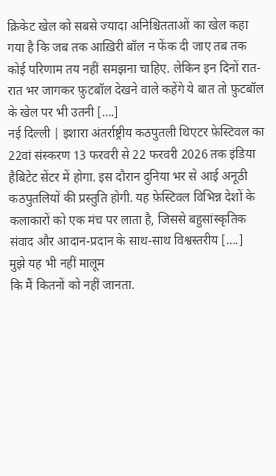क्रिकेट खेल को सबसे ज्यादा अनिश्चितताओं का खेल कहा गया है कि जब तक आख़िरी बॉल न फेंक दी जाए तब तक कोई परिणाम तय नहीं समझना चाहिए. लेकिन इन दिनों रात-रात भर जागकर फ़ुटबॉल देखने वाले कहेंगे ये बात तो फ़ुटबॉल के खेल पर भी उतनी [….]
नई दिल्ली | इशारा अंतर्राष्ट्रीय कठपुतली थिएटर फ़ेस्टिवल का 22वां संस्करण 13 फरवरी से 22 फरवरी 2026 तक इंडिया हैबिटेट सेंटर में होगा. इस दौरान दुनिया भर से आई अनूठी कठपुतलियों की प्रस्तुति होगी. यह फ़ेस्टिवल विभिन्न देशों के कलाकारों को एक मंच पर लाता है, जिससे बहुसांस्कृतिक संवाद और आदान-प्रदान के साथ-साथ विश्वस्तरीय [….]
मुझे यह भी नहीं मालूम
कि मैं कितनों को नहीं जानता.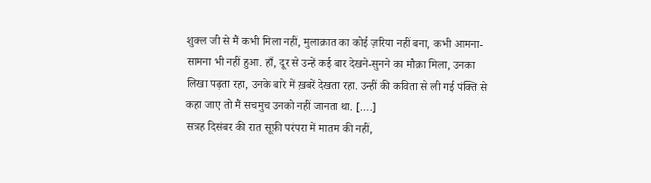शुक्ल जी से मैं कभी मिला नहीं, मुलाक़ात का कोई ज़रिया नहीं बना, कभी आमना-सामना भी नहीं हुआ. हाँ, दूर से उन्हें कई बार देखने-सुनने का मौक़ा मिला, उनका लिखा पढ़ता रहा, उनके बारे में ख़बरें देखता रहा. उन्हीं की कविता से ली गई पंक्ति से कहा जाए तो मैं सचमुच उनको नहीं जानता था. [….]
सत्रह दिसंबर की रात सूफ़ी परंपरा में मातम की नहीं,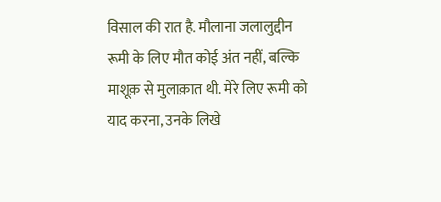विसाल की रात है. मौलाना जलालुद्दीन रूमी के लिए मौत कोई अंत नहीं, बल्कि माशूक़ से मुलाक़ात थी. मेरे लिए रूमी को याद करना, उनके लिखे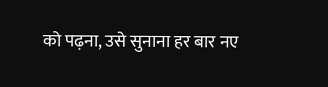को पढ़ना, उसे सुनाना हर बार नए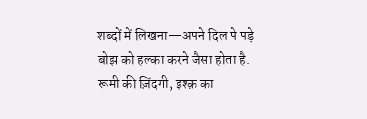शब्दों में लिखना—अपने दिल पे पड़े बोझ को हल्का करने जैसा होता है. रूमी की ज़िंदगी, इश्क़ का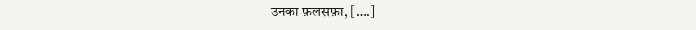उनका फ़लसफ़ा, [….]